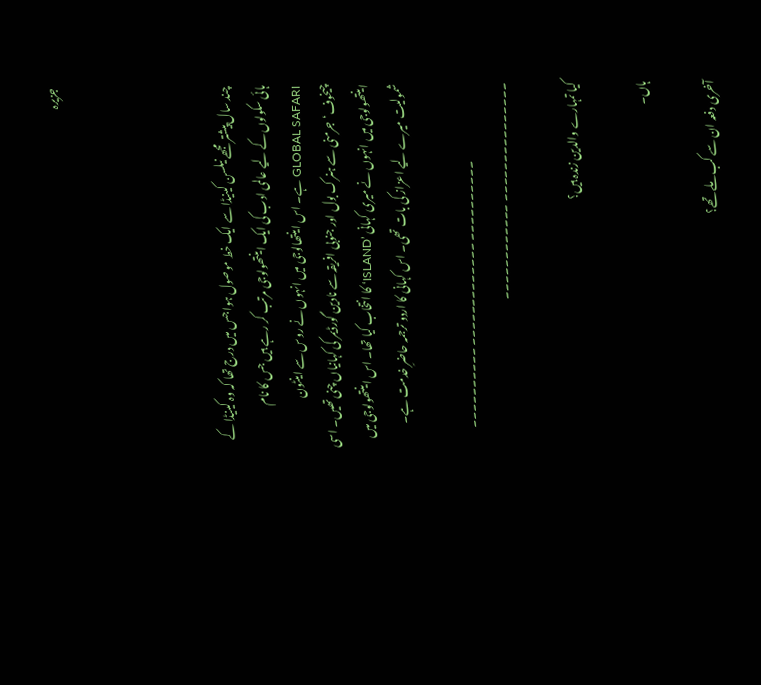جزیرہ




چند سال پیشتر مجھے نیلسن کینیڈا سے ایک خط موصول ہوا جس میں درج تھا کہ وہ کینیڈا کے ہائی سکولوں کے لیے عالمی ادب کی ایک اینتھولوجی مرتب کر رہے ہیں جس کا نام GLOBAL SAFARI ہے۔ اس اینتھالوجی میں انہوں نے روس سے اینٹون چیخوف‘جرمنی سے ہنرک بول اور جنوبی افریقہ سے نادین گورڈیمر کی کہانیاں چنی تھیں۔ اسی اینتھولوجی میں انہوں نے میری کہانی ’ISLAND‘ کا انتخاب کیا تھا۔ اس اینتھولوجی میں شمولیت میرے لیے اعزاز کی بات تھی۔ اس کہانی کا اردو ترجمہ حاضرِ خدمت ہے۔

                                    ۔۔۔۔۔۔۔۔۔۔ ۔۔۔۔۔۔۔۔۔۔۔۔۔ ۔۔۔۔۔۔۔۔۔۔ ۔۔۔۔۔۔۔۔۔۔۔۔۔۔۔ ۔۔۔۔۔۔۔۔۔۔۔۔

کیا تمہارے والدین زندہ ہیں؟

ہاں۔

آخری دفعہ ان سے کب ملے تھے؟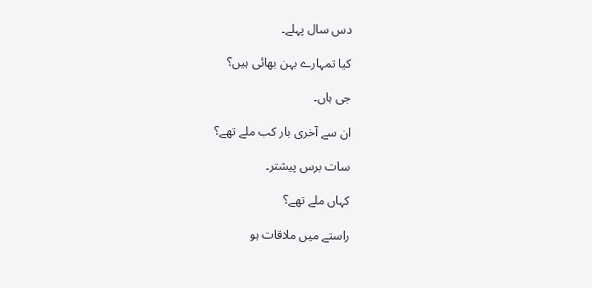دس سال پہلے۔

کیا تمہارے بہن بھائی ہیں؟

جی ہاں۔

ان سے آخری بار کب ملے تھے؟

سات برس پیشتر۔

کہاں ملے تھے؟

راستے میں ملاقات ہو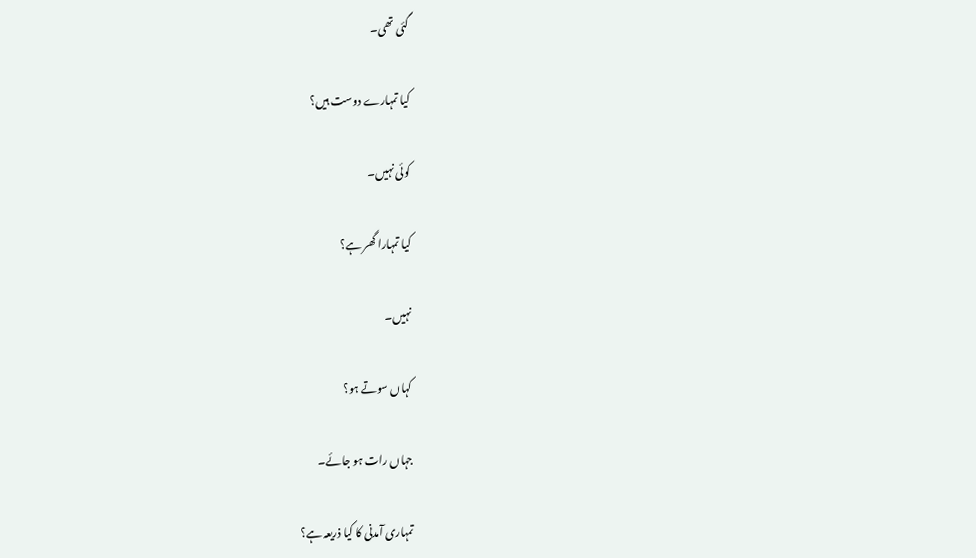گئی تھی۔

کیا تمہارے دوست ہیں؟

کوئی نہیں۔

کیا تمہارا گھر ہے؟

نہیں۔

کہاں سوتے ہو؟

جہاں رات ہو جائے۔

تمہاری آمدنی کا کیا ذریعہ ہے؟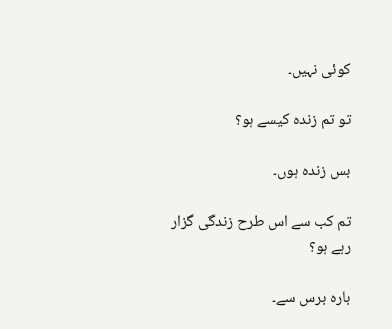کوئی نہیں۔

تو تم زندہ کیسے ہو؟

بس زندہ ہوں۔

تم کب سے اس طرح زندگی گزار رہے ہو؟

بارہ برس سے۔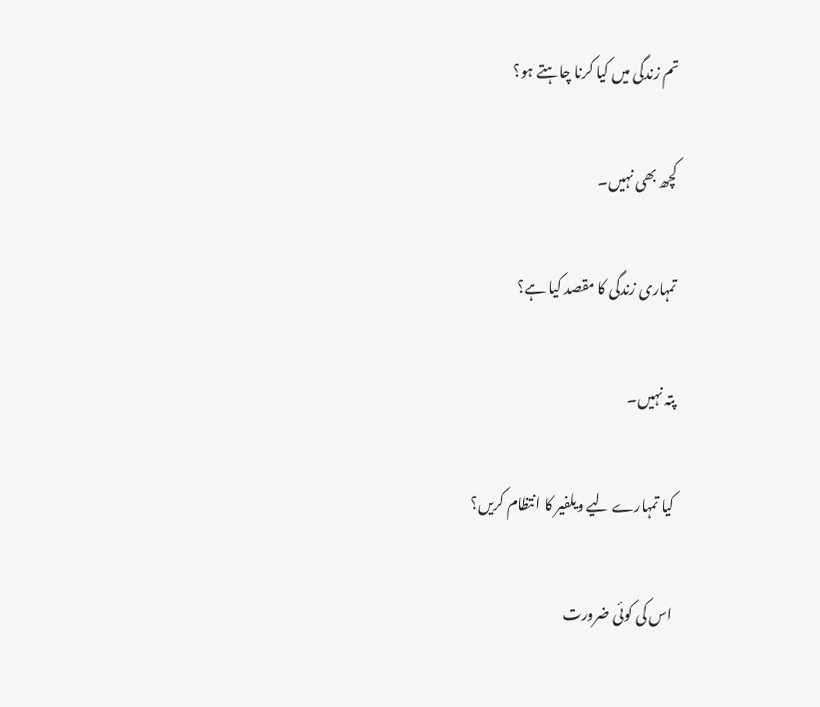تم زندگی میں کیا کرنا چاہتے ہو؟

کچھ بھی نہیں۔

تمہاری زندگی کا مقصد کیا ہے؟

پتہ نہیں۔

کیا تمہارے لیے ویلفیر کا انتظام کریں؟

اس کی کوئی ضرورت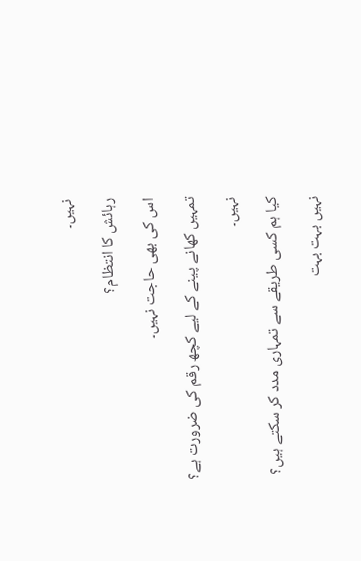نہیں۔

رہائش کا انتظام؟

اس کی بھی حاجت نہیں۔

تمہیں کھانے پینے کے لیے کچھ رقم کی ضرورت ہے؟

نہیں۔

کیا ہم کسی طریقے سے تمہاری مدد کر سکتے ہیں؟

نہیں بہت بہت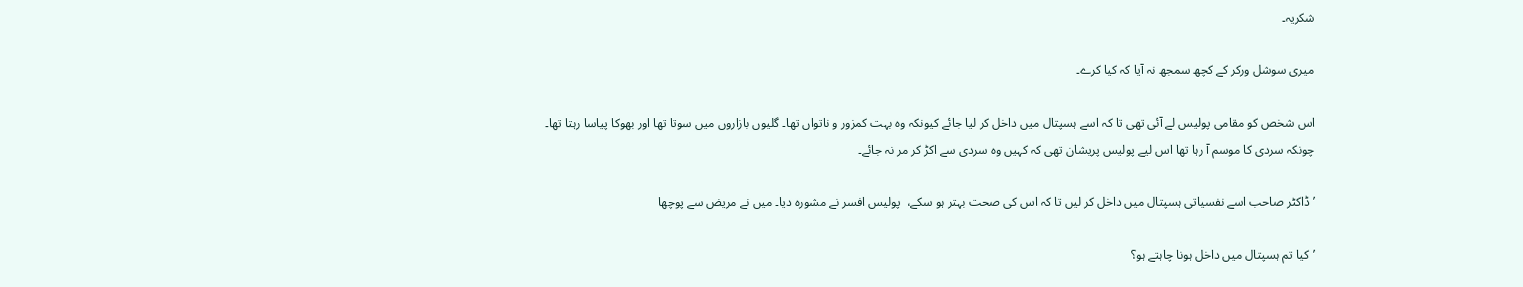شکریہ۔

میری سوشل ورکر کے کچھ سمجھ نہ آیا کہ کیا کرے۔

اس شخص کو مقامی پولیس لے آئی تھی تا کہ اسے ہسپتال میں داخل کر لیا جائے کیونکہ وہ بہت کمزور و ناتواں تھا۔ گلیوں بازاروں میں سوتا تھا اور بھوکا پیاسا رہتا تھا۔ چونکہ سردی کا موسم آ رہا تھا اس لیے پولیس پریشان تھی کہ کہیں وہ سردی سے اکڑ کر مر نہ جائے۔

’ڈاکٹر صاحب اسے نفسیاتی ہسپتال میں داخل کر لیں تا کہ اس کی صحت بہتر ہو سکے،  پولیس افسر نے مشورہ دیا۔ میں نے مریض سے پوچھا

’کیا تم ہسپتال میں داخل ہونا چاہتے ہو؟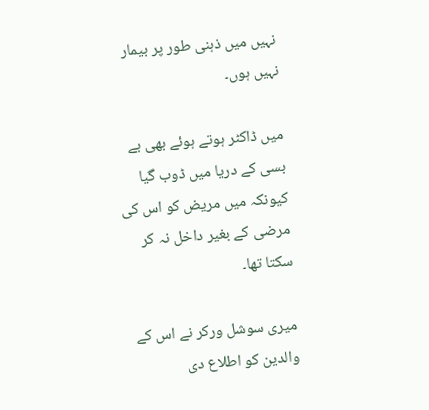نہیں میں ذہنی طور پر بیمار نہیں ہوں۔

میں ڈاکٹر ہوتے ہوئے بھی بے بسی کے دریا میں ڈوب گیا کیونکہ میں مریض کو اس کی مرضی کے بغیر داخل نہ کر سکتا تھا۔

میری سوشل ورکر نے اس کے والدین کو اطلاع دی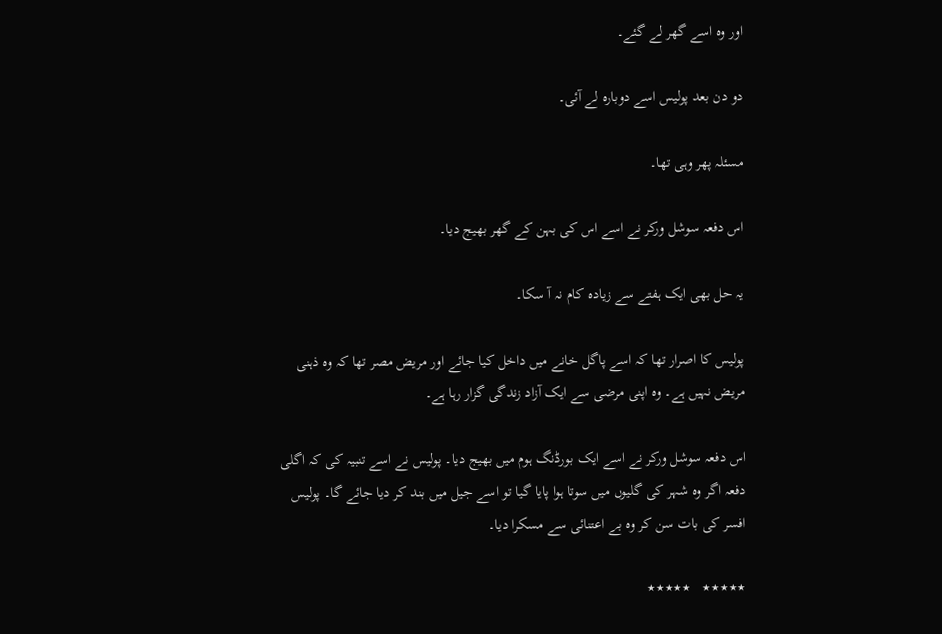اور وہ اسے گھر لے گئے۔

دو دن بعد پولیس اسے دوبارہ لے آئی۔

مسئلہ پھر وہی تھا۔

اس دفعہ سوشل ورکر نے اسے اس کی بہن کے گھر بھیج دیا۔

یہ حل بھی ایک ہفتے سے زیادہ کام نہ آ سکا۔

پولیس کا اصرار تھا کہ اسے پاگل خانے میں داخل کیا جائے اور مریض مصر تھا کہ وہ ذہنی مریض نہیں ہے۔ وہ اپنی مرضی سے ایک آزاد زندگی گزار رہا ہے۔

اس دفعہ سوشل ورکر نے اسے ایک بورڈنگ ہوم میں بھیج دیا۔ پولیس نے اسے تنبیہ کی کہ اگلی دفعہ اگر وہ شہر کی گلیوں میں سوتا ہوا پایا گیا تو اسے جیل میں بند کر دیا جائے گا۔ پولیس افسر کی بات سن کر وہ بے اعتنائی سے مسکرا دیا۔

٭٭٭٭٭   ٭٭٭٭٭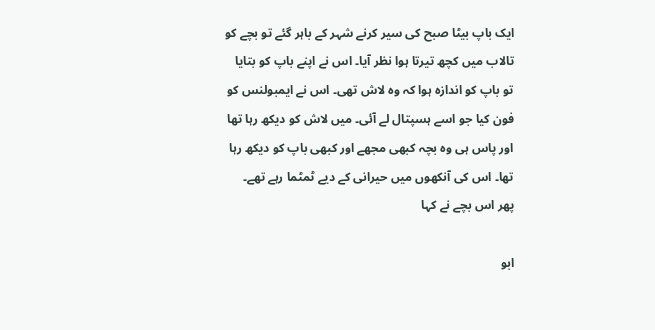ایک باپ بیٹا صبح کی سیر کرنے شہر کے باہر گئے تو بچے کو تالاب میں کچھ تیرتا ہوا نظر آیا۔ اس نے اپنے باپ کو بتایا تو باپ کو اندازہ ہوا کہ وہ لاش تھی۔ اس نے ایمبولنس کو فون کیا جو اسے ہسپتال لے آئی۔ میں لاش کو دیکھ رہا تھا اور پاس ہی وہ بچہ کبھی مجھے اور کبھی باپ کو دیکھ رہا تھا۔ اس کی آنکھوں میں حیرانی کے دیے ٹمٹما رہے تھے۔ پھر اس بچے نے کہا

ابو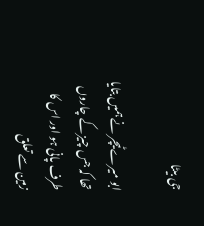جی بیٹا

ابو میرے ٹیچر نے ہمیں بتایا تھا کہ جس چیز کے چاروں طرف پانی ہو اور اس کا زمین سے تعلق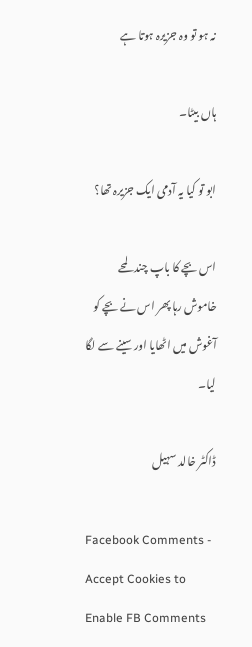نہ ہو تو وہ جزیرہ ہوتا ہے

ہاں بیٹا۔

ابو تو کیا یہ آدمی ایک جزیرہ تھا؟

اس بچے کا باپ چند لمحے خاموش رہا پھر اس نے بچے کو آغوش میں اٹھایا اور سینے سے لگا لیا۔

ڈاکٹر خالد سہیل

Facebook Comments - Accept Cookies to Enable FB Comments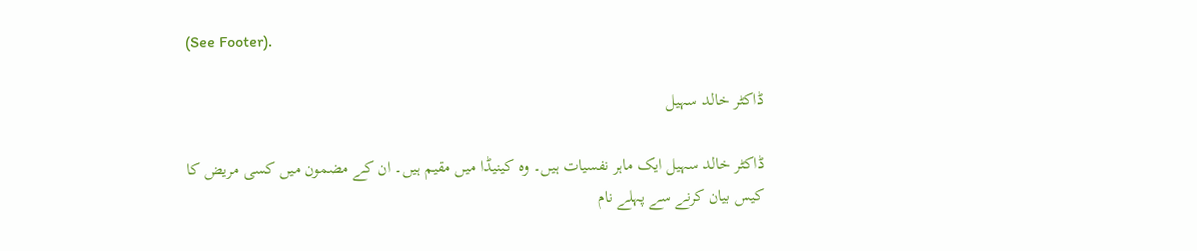(See Footer).

ڈاکٹر خالد سہیل

ڈاکٹر خالد سہیل ایک ماہر نفسیات ہیں۔ وہ کینیڈا میں مقیم ہیں۔ ان کے مضمون میں کسی مریض کا کیس بیان کرنے سے پہلے نام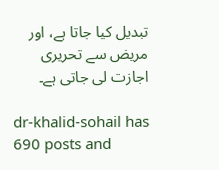تبدیل کیا جاتا ہے، اور مریض سے تحریری اجازت لی جاتی ہے۔

dr-khalid-sohail has 690 posts and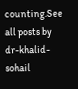counting.See all posts by dr-khalid-sohail